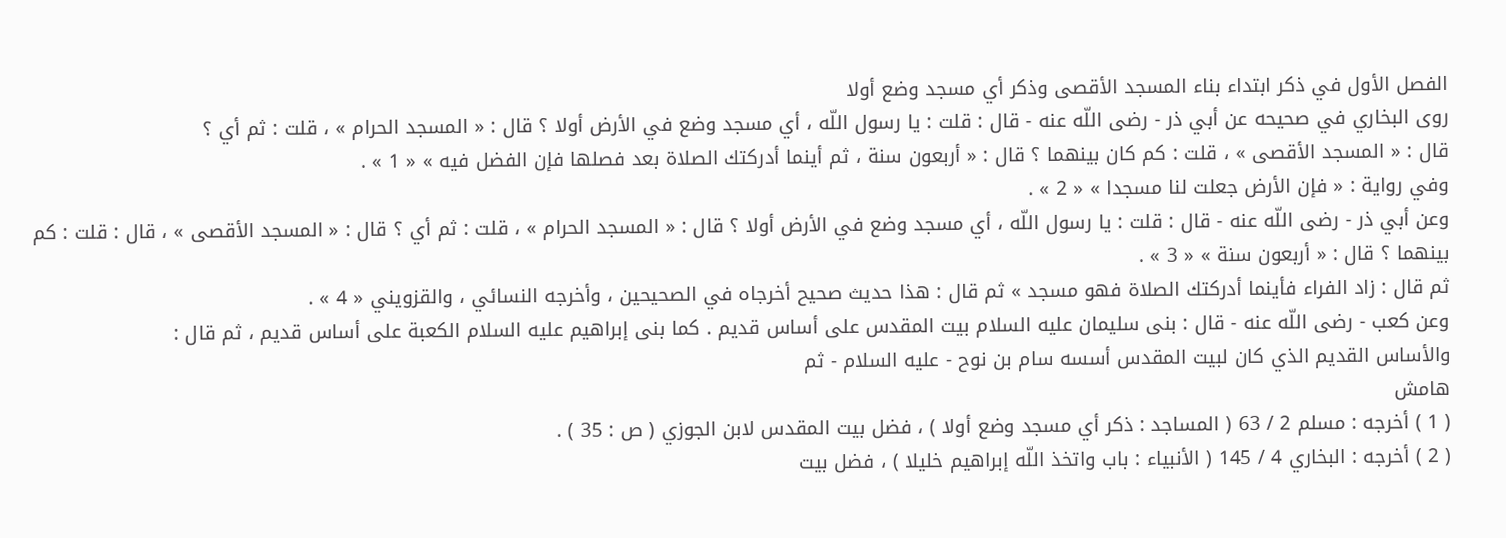الفصل الأول في ذكر ابتداء بناء المسجد الأقصى وذكر أي مسجد وضع أولا
روى البخاري في صحيحه عن أبي ذر - رضى اللّه عنه - قال : قلت : يا رسول اللّه ، أي مسجد وضع في الأرض أولا ؟ قال : « المسجد الحرام » ، قلت : ثم أي ؟
قال : « المسجد الأقصى » ، قلت : كم كان بينهما ؟ قال : « أربعون سنة ، ثم أينما أدركتك الصلاة بعد فصلها فإن الفضل فيه » « 1 » .
وفي رواية : « فإن الأرض جعلت لنا مسجدا » « 2 » .
وعن أبي ذر - رضى اللّه عنه - قال : قلت : يا رسول اللّه ، أي مسجد وضع في الأرض أولا ؟ قال : « المسجد الحرام » ، قلت : ثم أي ؟ قال : « المسجد الأقصى » ، قال : قلت : كم بينهما ؟ قال : « أربعون سنة » « 3 » .
ثم قال : زاد الفراء فأينما أدركتك الصلاة فهو مسجد » ثم قال : هذا حديث صحيح أخرجاه في الصحيحين ، وأخرجه النسائي ، والقزويني « 4 » .
وعن كعب - رضى اللّه عنه - قال : بنى سليمان عليه السلام بيت المقدس على أساس قديم . كما بنى إبراهيم عليه السلام الكعبة على أساس قديم ، ثم قال :
والأساس القديم الذي كان لبيت المقدس أسسه سام بن نوح - عليه السلام - ثم
هامش
( 1 ) أخرجه : مسلم 2 / 63 ( المساجد : ذكر أي مسجد وضع أولا ) ، فضل بيت المقدس لابن الجوزي ( ص : 35 ) .
( 2 ) أخرجه : البخاري 4 / 145 ( الأنبياء : باب واتخذ اللّه إبراهيم خليلا ) ، فضل بيت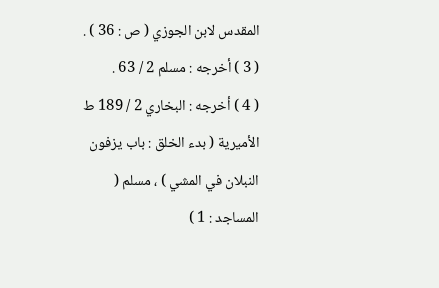المقدس لابن الجوزي ( ص : 36 ) .
( 3 ) أخرجه : مسلم 2 / 63 .
( 4 ) أخرجه : البخاري 2 / 189 ط الأميرية ( بدء الخلق : باب يزفون النبلان في المشي ) ، مسلم ( المساجد : 1 )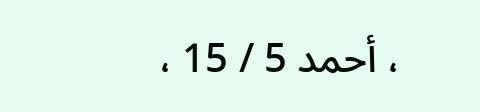، أحمد 5 / 15 ،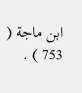ابن ماجة ( 753 ) .